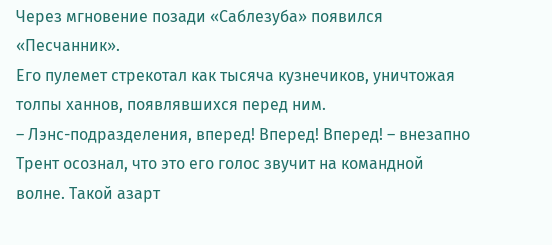Через мгновение позади «Саблезуба» появился «Песчанник».
Его пулемет стрекотал как тысяча кузнечиков, уничтожая толпы ханнов, появлявшихся перед ним.
– Лэнс-подразделения, вперед! Вперед! Вперед! – внезапно Трент осознал, что это его голос звучит на командной волне. Такой азарт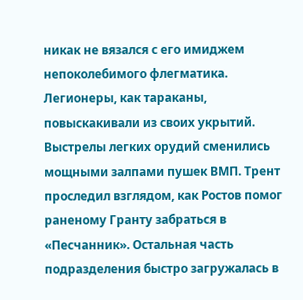никак не вязался с его имиджем непоколебимого флегматика.
Легионеры, как тараканы, повыскакивали из своих укрытий. Выстрелы легких орудий сменились мощными залпами пушек ВМП. Трент проследил взглядом, как Ростов помог раненому Гранту забраться в «Песчанник». Остальная часть подразделения быстро загружалась в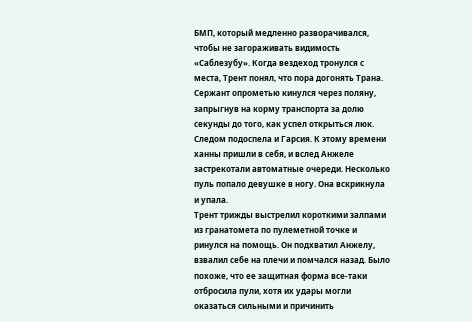БМП, который медленно разворачивался, чтобы не загораживать видимость «Саблезубу». Когда вездеход тронулся с места, Трент понял, что пора догонять Трана. Сержант опрометью кинулся через поляну, запрыгнув на корму транспорта за долю секунды до того, как успел открыться люк.
Следом подоспела и Гарсия. К этому времени ханны пришли в себя, и вслед Анжеле застрекотали автоматные очереди. Несколько пуль попало девушке в ногу. Она вскрикнула и упала.
Трент трижды выстрелил короткими залпами из гранатомета по пулеметной точке и ринулся на помощь. Он подхватил Анжелу, взвалил себе на плечи и помчался назад. Было похоже, что ее защитная форма все-таки отбросила пули, хотя их удары могли оказаться сильными и причинить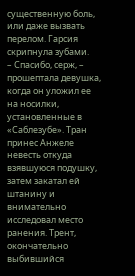существенную боль, или даже вызвать перелом. Гарсия скрипнула зубами.
– Спасибо, серж, – прошептала девушка, когда он уложил ее на носилки, установленные в «Саблезубе». Тран принес Анжеле невесть откуда взявшуюся подушку, затем закатал ей штанину и внимательно исследовал место ранения. Трент, окончательно выбившийся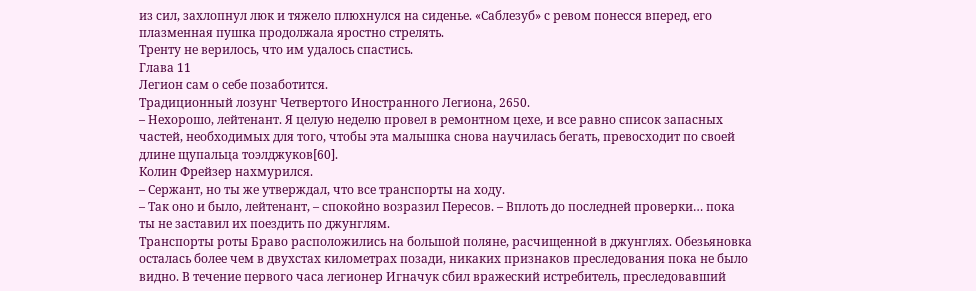из сил, захлопнул люк и тяжело плюхнулся на сиденье. «Саблезуб» с ревом понесся вперед, его плазменная пушка продолжала яростно стрелять.
Тренту не верилось, что им удалось спастись.
Глава 11
Легион сам о себе позаботится.
Традиционный лозунг Четвертого Иностранного Легиона, 2650.
– Нехорошо, лейтенант. Я целую неделю провел в ремонтном цехе, и все равно список запасных частей, необходимых для того, чтобы эта малышка снова научилась бегать, превосходит по своей длине щупальца тоэлджуков[60].
Колин Фрейзер нахмурился.
– Сержант, но ты же утверждал, что все транспорты на ходу.
– Так оно и было, лейтенант, – спокойно возразил Пересов. – Вплоть до последней проверки… пока ты не заставил их поездить по джунглям.
Транспорты роты Браво расположились на большой поляне, расчищенной в джунглях. Обезьяновка осталась более чем в двухстах километрах позади, никаких признаков преследования пока не было видно. В течение первого часа легионер Игначук сбил вражеский истребитель, преследовавший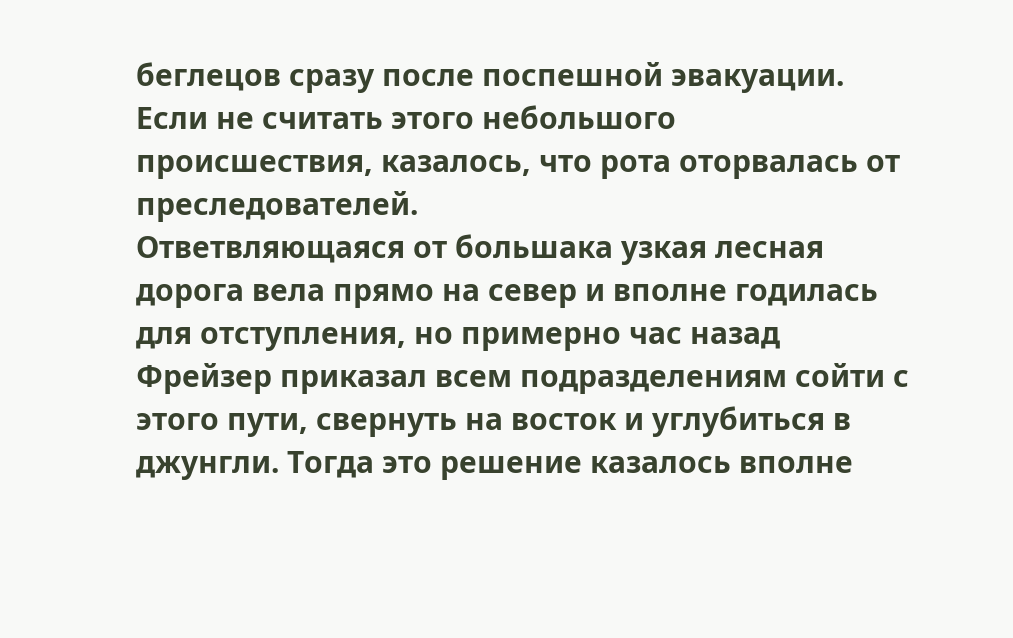беглецов сразу после поспешной эвакуации. Если не считать этого небольшого происшествия, казалось, что рота оторвалась от преследователей.
Ответвляющаяся от большака узкая лесная дорога вела прямо на север и вполне годилась для отступления, но примерно час назад Фрейзер приказал всем подразделениям сойти с этого пути, свернуть на восток и углубиться в джунгли. Тогда это решение казалось вполне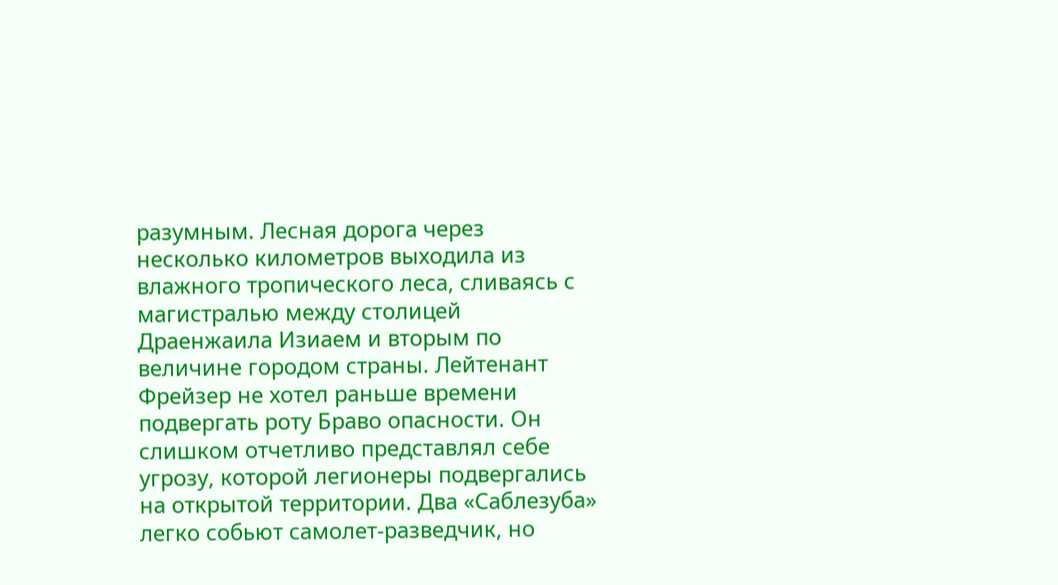разумным. Лесная дорога через несколько километров выходила из влажного тропического леса, сливаясь с магистралью между столицей Драенжаила Изиаем и вторым по величине городом страны. Лейтенант Фрейзер не хотел раньше времени подвергать роту Браво опасности. Он слишком отчетливо представлял себе угрозу, которой легионеры подвергались на открытой территории. Два «Саблезуба» легко собьют самолет-разведчик, но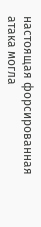настоящая форсированная атака могла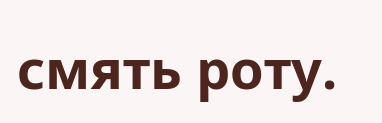смять роту.